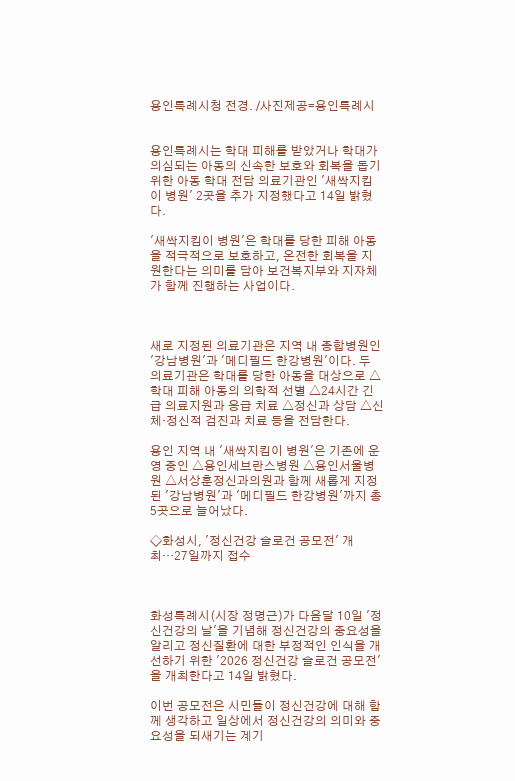용인특례시청 전경. /사진제공=용인특례시


용인특례시는 학대 피해를 받았거나 학대가 의심되는 아동의 신속한 보호와 회복을 돕기 위한 아동 학대 전담 의료기관인 '새싹지킴이 병원' 2곳을 추가 지정했다고 14일 밝혔다.

'새싹지킴이 병원'은 학대를 당한 피해 아동을 적극적으로 보호하고, 온전한 회복을 지원한다는 의미를 담아 보건복지부와 지자체가 함께 진행하는 사업이다.



새로 지정된 의료기관은 지역 내 종합병원인 '강남병원'과 '메디필드 한강병원'이다. 두 의료기관은 학대를 당한 아동을 대상으로 △학대 피해 아동의 의학적 선별 △24시간 긴급 의료지원과 응급 치료 △정신과 상담 △신체·정신적 검진과 치료 등을 전담한다.

용인 지역 내 '새싹지킴이 병원'은 기존에 운영 중인 △용인세브란스병원 △용인서울병원 △서상훈정신과의원과 함께 새롭게 지정된 '강남병원'과 '메디필드 한강병원'까지 총 5곳으로 늘어났다.

◇화성시, '정신건강 슬로건 공모전' 개최…27일까지 접수



화성특례시(시장 정명근)가 다음달 10일 '정신건강의 날'을 기념해 정신건강의 중요성을 알리고 정신질환에 대한 부정적인 인식을 개선하기 위한 '2026 정신건강 슬로건 공모전'을 개최한다고 14일 밝혔다.

이번 공모전은 시민들이 정신건강에 대해 함께 생각하고 일상에서 정신건강의 의미와 중요성을 되새기는 계기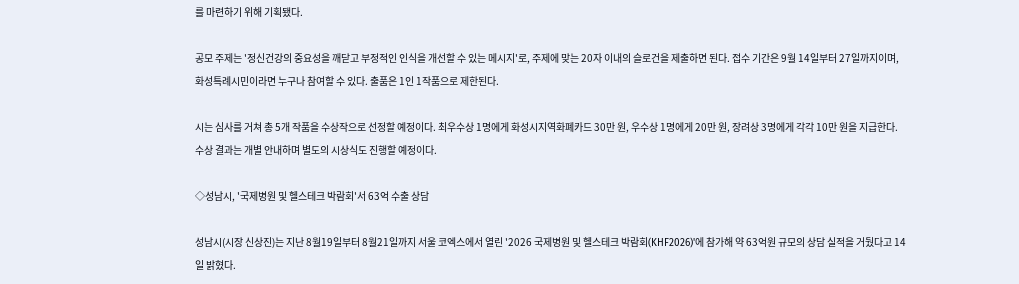를 마련하기 위해 기획됐다.

공모 주제는 '정신건강의 중요성을 깨닫고 부정적인 인식을 개선할 수 있는 메시지'로, 주제에 맞는 20자 이내의 슬로건을 제출하면 된다. 접수 기간은 9월 14일부터 27일까지이며, 화성특례시민이라면 누구나 참여할 수 있다. 출품은 1인 1작품으로 제한된다.

시는 심사를 거쳐 총 5개 작품을 수상작으로 선정할 예정이다. 최우수상 1명에게 화성시지역화폐카드 30만 원, 우수상 1명에게 20만 원, 장려상 3명에게 각각 10만 원을 지급한다. 수상 결과는 개별 안내하며 별도의 시상식도 진행할 예정이다.

◇성남시, '국제병원 및 헬스테크 박람회'서 63억 수출 상담

성남시(시장 신상진)는 지난 8월19일부터 8월21일까지 서울 코엑스에서 열린 '2026 국제병원 및 헬스테크 박람회(KHF2026)'에 참가해 약 63억원 규모의 상담 실적을 거뒀다고 14일 밝혔다.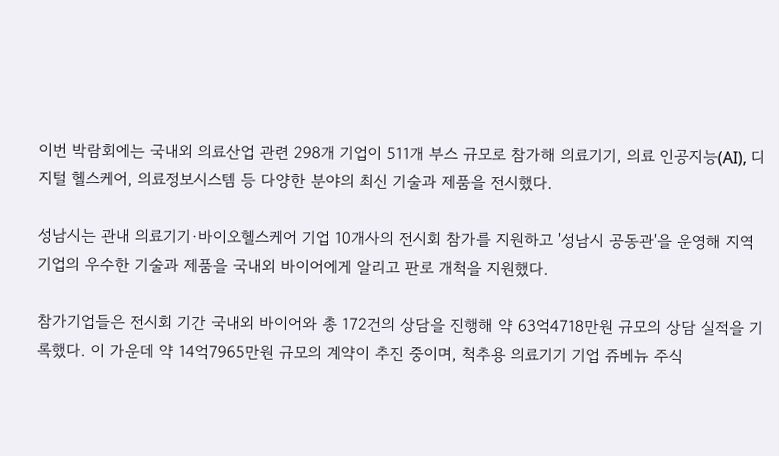이번 박람회에는 국내외 의료산업 관련 298개 기업이 511개 부스 규모로 참가해 의료기기, 의료 인공지능(AI), 디지털 헬스케어, 의료정보시스템 등 다양한 분야의 최신 기술과 제품을 전시했다.

성남시는 관내 의료기기·바이오헬스케어 기업 10개사의 전시회 참가를 지원하고 '성남시 공동관'을 운영해 지역 기업의 우수한 기술과 제품을 국내외 바이어에게 알리고 판로 개척을 지원했다.

참가기업들은 전시회 기간 국내외 바이어와 총 172건의 상담을 진행해 약 63억4718만원 규모의 상담 실적을 기록했다. 이 가운데 약 14억7965만원 규모의 계약이 추진 중이며, 척추용 의료기기 기업 쥬베뉴 주식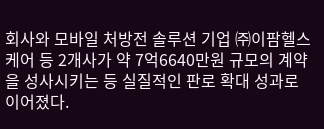회사와 모바일 처방전 솔루션 기업 ㈜이팜헬스케어 등 2개사가 약 7억6640만원 규모의 계약을 성사시키는 등 실질적인 판로 확대 성과로 이어졌다.